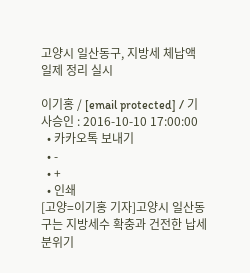고양시 일산동구, 지방세 체납액 일제 정리 실시

이기홍 / [email protected] / 기사승인 : 2016-10-10 17:00:00
  • 카카오톡 보내기
  • -
  • +
  • 인쇄
[고양=이기홍 기자]고양시 일산동구는 지방세수 확충과 건전한 납세분위기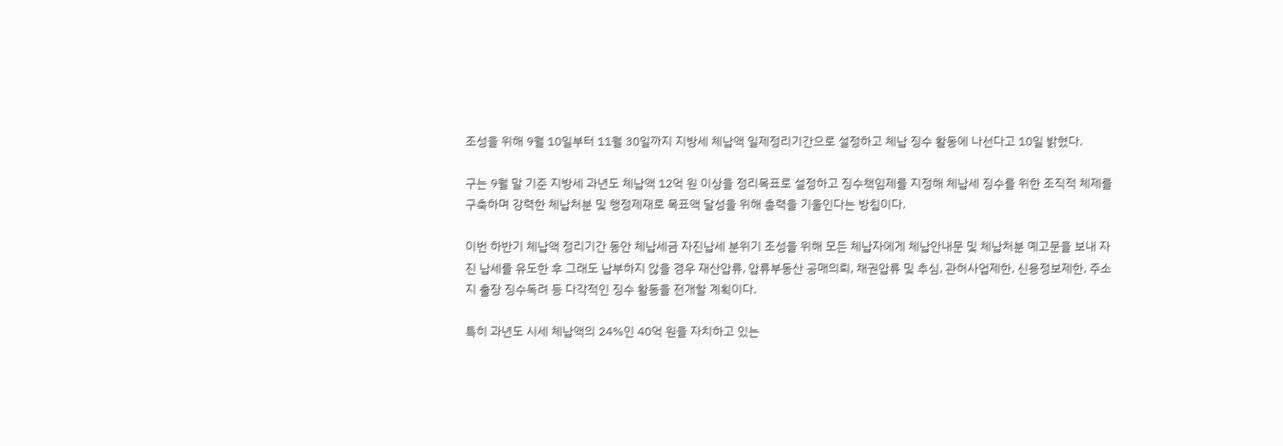조성을 위해 9월 10일부터 11월 30일까지 지방세 체납액 일제정리기간으로 설정하고 체납 징수 활동에 나선다고 10일 밝혔다.

구는 9월 말 기준 지방세 과년도 체납액 12억 원 이상을 정리목표로 설정하고 징수책임제를 지정해 체납세 징수를 위한 조직적 체제를 구축하며 강력한 체납처분 및 행정제재로 목표액 달성을 위해 총력을 기울인다는 방침이다.

이번 하반기 체납액 정리기간 동안 체납세금 자진납세 분위기 조성을 위해 모든 체납자에게 체납안내문 및 체납처분 예고문을 보내 자진 납세를 유도한 후 그래도 납부하지 않을 경우 재산압류, 압류부동산 공매의뢰, 채권압류 및 추심, 관허사업제한, 신용정보제한, 주소지 출장 징수독려 등 다각적인 징수 활동을 전개할 계획이다.

특히 과년도 시세 체납액의 24%인 40억 원을 자치하고 있는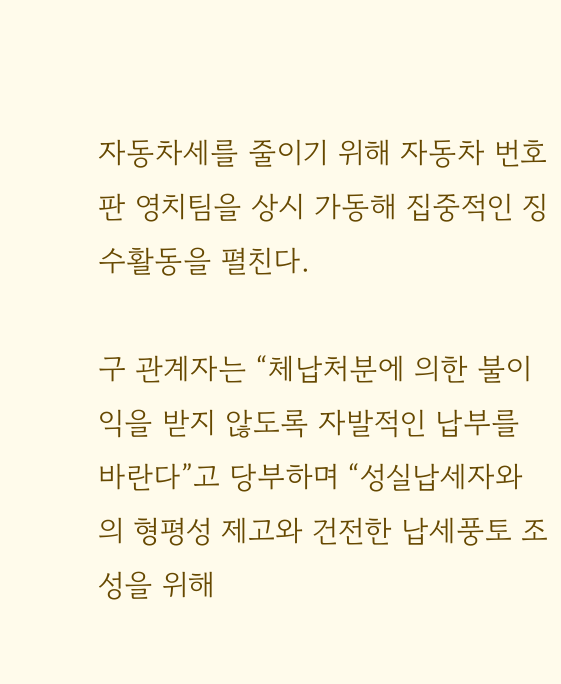자동차세를 줄이기 위해 자동차 번호판 영치팀을 상시 가동해 집중적인 징수활동을 펼친다.

구 관계자는 “체납처분에 의한 불이익을 받지 않도록 자발적인 납부를 바란다”고 당부하며 “성실납세자와의 형평성 제고와 건전한 납세풍토 조성을 위해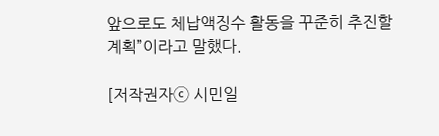앞으로도 체납액징수 활동을 꾸준히 추진할 계획”이라고 말했다.

[저작권자ⓒ 시민일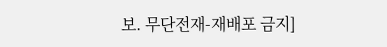보. 무단전재-재배포 금지]